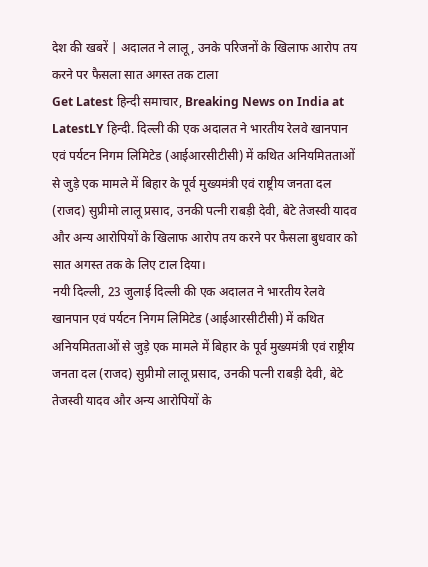देश की खबरें | अदालत ने लालू, उनके परिजनों के खिलाफ आरोप तय करने पर फैसला सात अगस्त तक टाला
Get Latest हिन्दी समाचार, Breaking News on India at LatestLY हिन्दी. दिल्ली की एक अदालत ने भारतीय रेलवे खानपान एवं पर्यटन निगम लिमिटेड (आईआरसीटीसी) में कथित अनियमितताओं से जुड़े एक मामले में बिहार के पूर्व मुख्यमंत्री एवं राष्ट्रीय जनता दल (राजद) सुप्रीमो लालू प्रसाद, उनकी पत्नी राबड़ी देवी, बेटे तेजस्वी यादव और अन्य आरोपियों के खिलाफ आरोप तय करने पर फैसला बुधवार को सात अगस्त तक के लिए टाल दिया।
नयी दिल्ली, 23 जुलाई दिल्ली की एक अदालत ने भारतीय रेलवे खानपान एवं पर्यटन निगम लिमिटेड (आईआरसीटीसी) में कथित अनियमितताओं से जुड़े एक मामले में बिहार के पूर्व मुख्यमंत्री एवं राष्ट्रीय जनता दल (राजद) सुप्रीमो लालू प्रसाद, उनकी पत्नी राबड़ी देवी, बेटे तेजस्वी यादव और अन्य आरोपियों के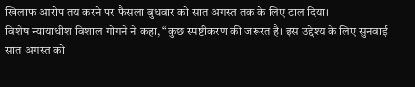खिलाफ आरोप तय करने पर फैसला बुधवार को सात अगस्त तक के लिए टाल दिया।
विशेष न्यायाधीश विशाल गोगने ने कहा, “कुछ स्पष्टीकरण की जरूरत है। इस उद्देश्य के लिए सुनवाई सात अगस्त को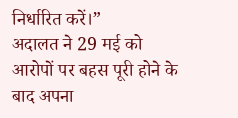निर्धारित करें।”
अदालत ने 29 मई को आरोपों पर बहस पूरी होने के बाद अपना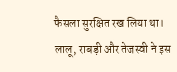फैसला सुरक्षित रख लिया था।
लालू, राबड़ी और तेजस्वी ने इस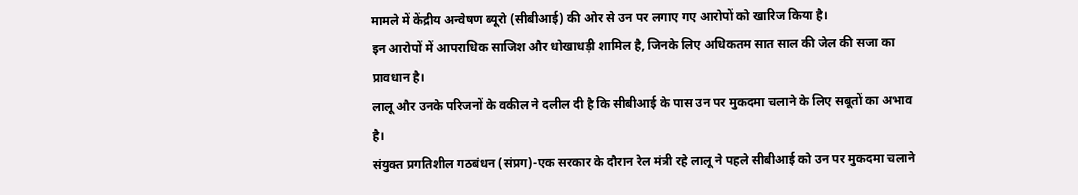मामले में केंद्रीय अन्वेषण ब्यूरो (सीबीआई) की ओर से उन पर लगाए गए आरोपों को खारिज किया है।
इन आरोपों में आपराधिक साजिश और धोखाधड़ी शामिल है, जिनके लिए अधिकतम सात साल की जेल की सजा का प्रावधान है।
लालू और उनके परिजनों के वकील ने दलील दी है कि सीबीआई के पास उन पर मुकदमा चलाने के लिए सबूतों का अभाव है।
संयुक्त प्रगतिशील गठबंधन (संप्रग)-एक सरकार के दौरान रेल मंत्री रहे लालू ने पहले सीबीआई को उन पर मुकदमा चलाने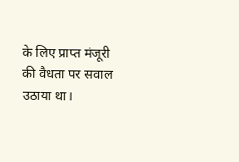के लिए प्राप्त मंजूरी की वैधता पर सवाल उठाया था।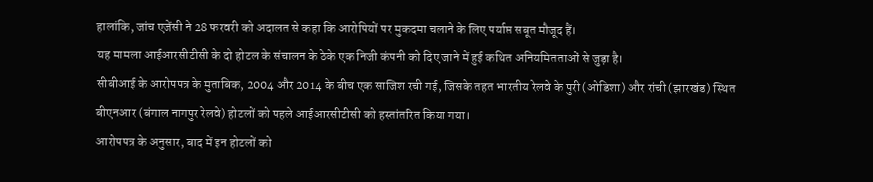हालांकि, जांच एजेंसी ने 28 फरवरी को अदालत से कहा कि आरोपियों पर मुकदमा चलाने के लिए पर्याप्त सबूत मौजूद हैं।
यह मामला आईआरसीटीसी के दो होटल के संचालन के ठेके एक निजी कंपनी को दिए जाने में हुई कथित अनियमितताओं से जुड़ा है।
सीबीआई के आरोपपत्र के मुताबिक, 2004 और 2014 के बीच एक साजिश रची गई, जिसके तहत भारतीय रेलवे के पुरी (ओडिशा) और रांची (झारखंड) स्थित बीएनआर (बंगाल नागपुर रेलवे) होटलों को पहले आईआरसीटीसी को हस्तांतरित किया गया।
आरोपपत्र के अनुसार, बाद में इन होटलों को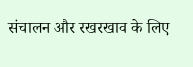संचालन और रखरखाव के लिए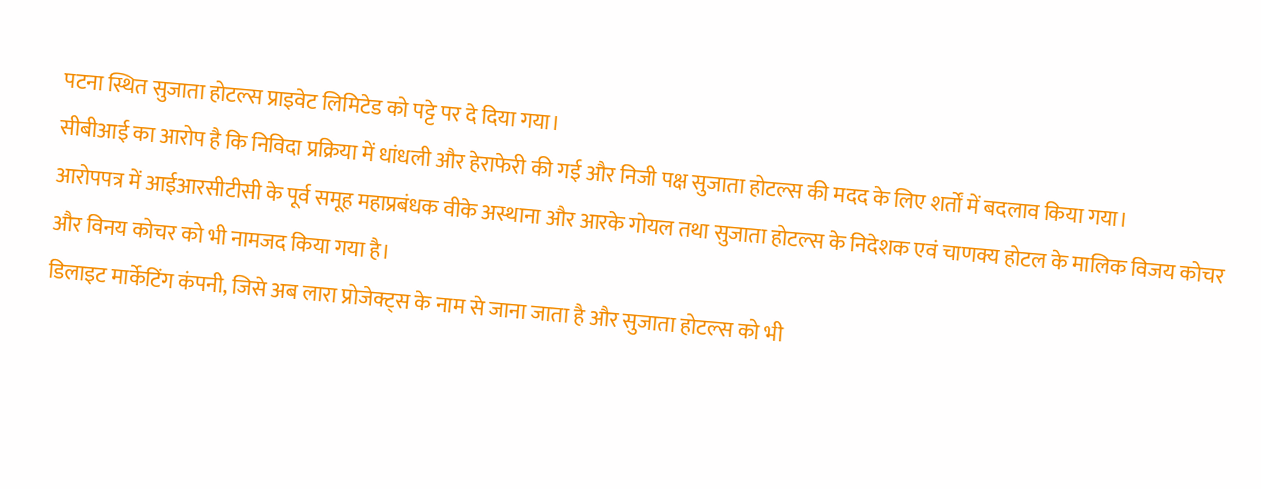पटना स्थित सुजाता होटल्स प्राइवेट लिमिटेड को पट्टे पर दे दिया गया।
सीबीआई का आरोप है कि निविदा प्रक्रिया में धांधली और हेराफेरी की गई और निजी पक्ष सुजाता होटल्स की मदद के लिए शर्तों में बदलाव किया गया।
आरोपपत्र में आईआरसीटीसी के पूर्व समूह महाप्रबंधक वीके अस्थाना और आरके गोयल तथा सुजाता होटल्स के निदेशक एवं चाणक्य होटल के मालिक विजय कोचर और विनय कोचर को भी नामजद किया गया है।
डिलाइट मार्केटिंग कंपनी, जिसे अब लारा प्रोजेक्ट्स के नाम से जाना जाता है और सुजाता होटल्स को भी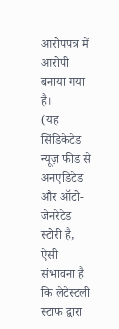आरोपपत्र में आरोपी बनाया गया है।
(यह सिंडिकेटेड न्यूज़ फीड से अनएडिटेड और ऑटो-जेनरेटेड स्टोरी है, ऐसी संभावना है कि लेटेस्टली स्टाफ द्वारा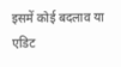इसमें कोई बदलाव या एडिट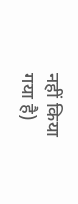नहीं किया गया है)